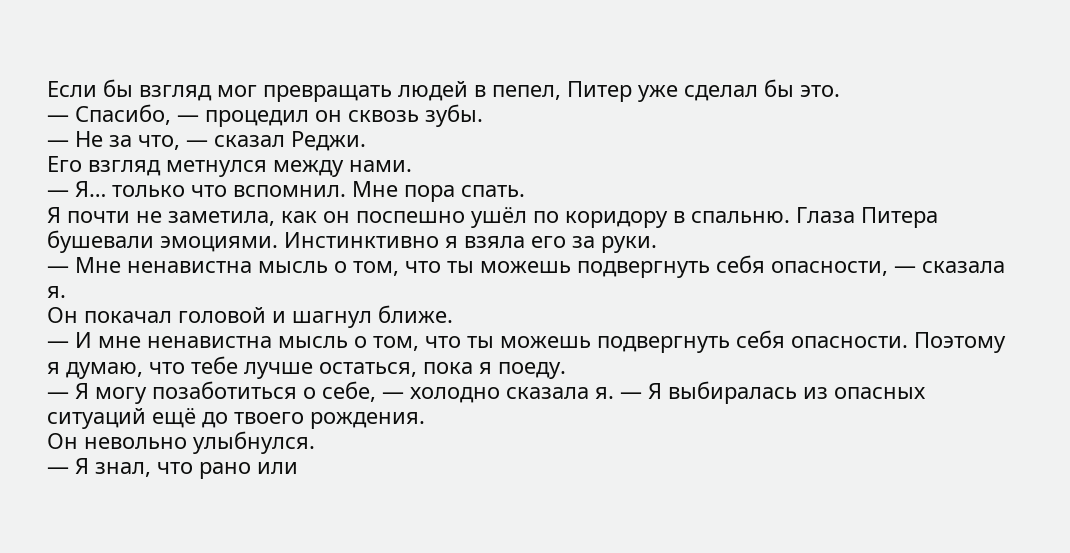Если бы взгляд мог превращать людей в пепел, Питер уже сделал бы это.
— Спасибо, — процедил он сквозь зубы.
— Не за что, — сказал Реджи.
Его взгляд метнулся между нами.
— Я… только что вспомнил. Мне пора спать.
Я почти не заметила, как он поспешно ушёл по коридору в спальню. Глаза Питера бушевали эмоциями. Инстинктивно я взяла его за руки.
— Мне ненавистна мысль о том, что ты можешь подвергнуть себя опасности, — сказала я.
Он покачал головой и шагнул ближе.
— И мне ненавистна мысль о том, что ты можешь подвергнуть себя опасности. Поэтому я думаю, что тебе лучше остаться, пока я поеду.
— Я могу позаботиться о себе, — холодно сказала я. — Я выбиралась из опасных ситуаций ещё до твоего рождения.
Он невольно улыбнулся.
— Я знал, что рано или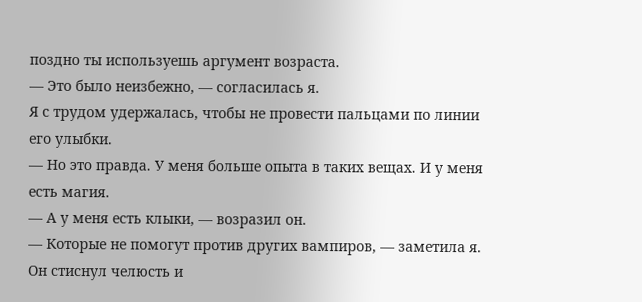поздно ты используешь аргумент возраста.
— Это было неизбежно, — согласилась я.
Я с трудом удержалась, чтобы не провести пальцами по линии его улыбки.
— Но это правда. У меня больше опыта в таких вещах. И у меня есть магия.
— А у меня есть клыки, — возразил он.
— Которые не помогут против других вампиров, — заметила я.
Он стиснул челюсть и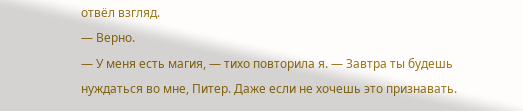отвёл взгляд.
— Верно.
— У меня есть магия, — тихо повторила я. — Завтра ты будешь нуждаться во мне, Питер. Даже если не хочешь это признавать.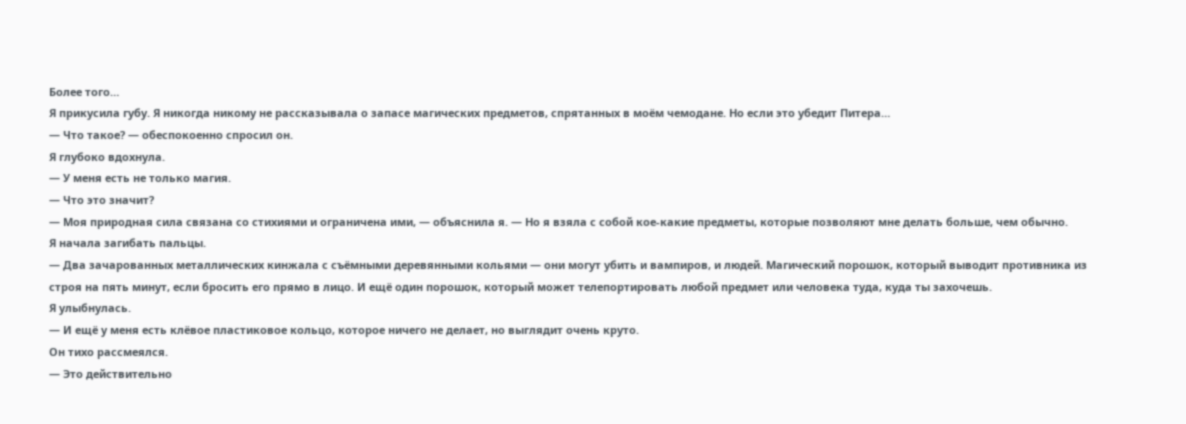Более того…
Я прикусила губу. Я никогда никому не рассказывала о запасе магических предметов, спрятанных в моём чемодане. Но если это убедит Питера…
— Что такое? — обеспокоенно спросил он.
Я глубоко вдохнула.
— У меня есть не только магия.
— Что это значит?
— Моя природная сила связана со стихиями и ограничена ими, — объяснила я. — Но я взяла с собой кое-какие предметы, которые позволяют мне делать больше, чем обычно.
Я начала загибать пальцы.
— Два зачарованных металлических кинжала с съёмными деревянными кольями — они могут убить и вампиров, и людей. Магический порошок, который выводит противника из строя на пять минут, если бросить его прямо в лицо. И ещё один порошок, который может телепортировать любой предмет или человека туда, куда ты захочешь.
Я улыбнулась.
— И ещё у меня есть клёвое пластиковое кольцо, которое ничего не делает, но выглядит очень круто.
Он тихо рассмеялся.
— Это действительно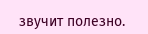звучит полезно.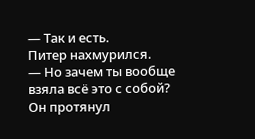— Так и есть.
Питер нахмурился.
— Но зачем ты вообще взяла всё это с собой?
Он протянул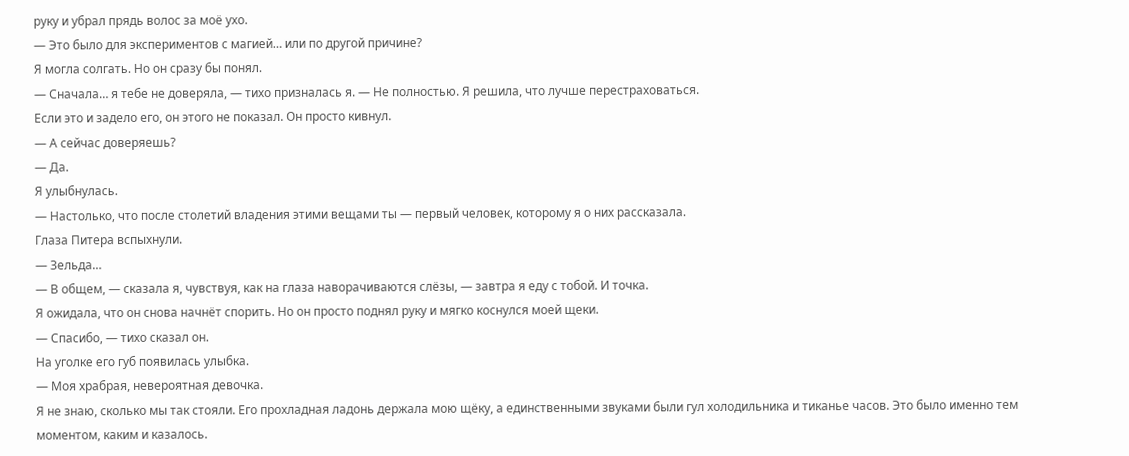руку и убрал прядь волос за моё ухо.
— Это было для экспериментов с магией… или по другой причине?
Я могла солгать. Но он сразу бы понял.
— Сначала… я тебе не доверяла, — тихо призналась я. — Не полностью. Я решила, что лучше перестраховаться.
Если это и задело его, он этого не показал. Он просто кивнул.
— А сейчас доверяешь?
— Да.
Я улыбнулась.
— Настолько, что после столетий владения этими вещами ты — первый человек, которому я о них рассказала.
Глаза Питера вспыхнули.
— Зельда…
— В общем, — сказала я, чувствуя, как на глаза наворачиваются слёзы, — завтра я еду с тобой. И точка.
Я ожидала, что он снова начнёт спорить. Но он просто поднял руку и мягко коснулся моей щеки.
— Спасибо, — тихо сказал он.
На уголке его губ появилась улыбка.
— Моя храбрая, невероятная девочка.
Я не знаю, сколько мы так стояли. Его прохладная ладонь держала мою щёку, а единственными звуками были гул холодильника и тиканье часов. Это было именно тем моментом, каким и казалось.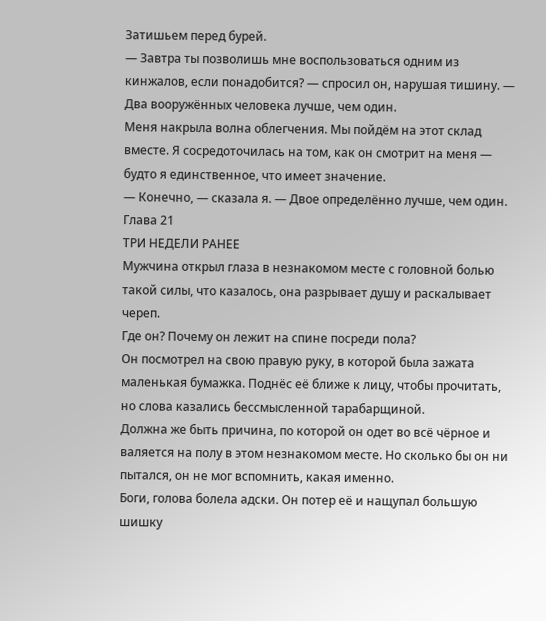Затишьем перед бурей.
— Завтра ты позволишь мне воспользоваться одним из кинжалов, если понадобится? — спросил он, нарушая тишину. — Два вооружённых человека лучше, чем один.
Меня накрыла волна облегчения. Мы пойдём на этот склад вместе. Я сосредоточилась на том, как он смотрит на меня — будто я единственное, что имеет значение.
— Конечно, — сказала я. — Двое определённо лучше, чем один.
Глава 21
ТРИ НЕДЕЛИ РАНЕЕ
Мужчина открыл глаза в незнакомом месте с головной болью такой силы, что казалось, она разрывает душу и раскалывает череп.
Где он? Почему он лежит на спине посреди пола?
Он посмотрел на свою правую руку, в которой была зажата маленькая бумажка. Поднёс её ближе к лицу, чтобы прочитать, но слова казались бессмысленной тарабарщиной.
Должна же быть причина, по которой он одет во всё чёрное и валяется на полу в этом незнакомом месте. Но сколько бы он ни пытался, он не мог вспомнить, какая именно.
Боги, голова болела адски. Он потер её и нащупал большую шишку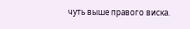чуть выше правого виска.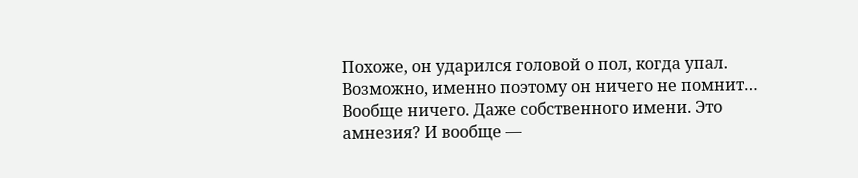Похоже, он ударился головой о пол, когда упал.
Возможно, именно поэтому он ничего не помнит… Вообще ничего. Даже собственного имени. Это амнезия? И вообще —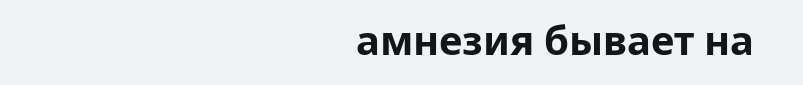амнезия бывает на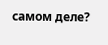самом деле?